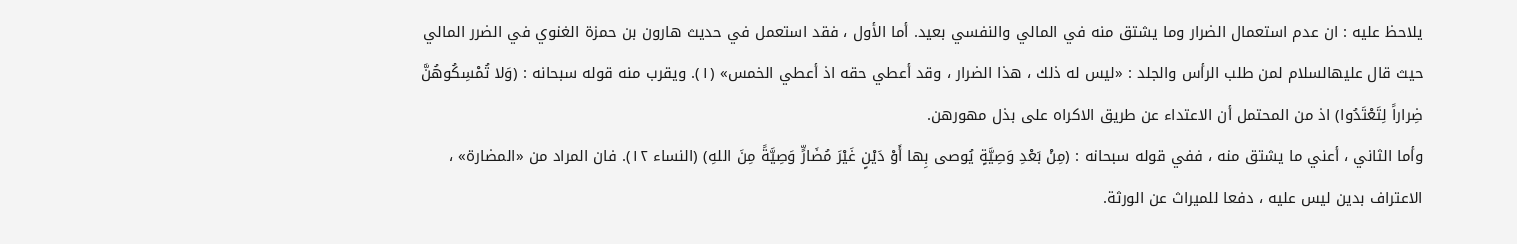يلاحظ عليه : ان عدم استعمال الضرار وما يشتق منه في المالي والنفسي بعيد. أما الأول ، فقد استعمل في حديث هارون بن حمزة الغنوي في الضرر المالي حيث قال عليهالسلام لمن طلب الرأس والجلد : «ليس له ذلك ، هذا الضرار ، وقد أعطي حقه اذ أعطي الخمس» (١). ويقرب منه قوله سبحانه : (وَلا تُمْسِكُوهُنَّ ضِراراً لِتَعْتَدُوا) اذ من المحتمل أن الاعتداء عن طريق الاكراه على بذل مهورهن.
وأما الثاني ، أعني ما يشتق منه ، ففي قوله سبحانه : (مِنْ بَعْدِ وَصِيَّةٍ يُوصى بِها أَوْ دَيْنٍ غَيْرَ مُضَارٍّ وَصِيَّةً مِنَ اللهِ) (النساء ١٢). فان المراد من «المضارة» ، الاعتراف بدين ليس عليه ، دفعا للميراث عن الورثة.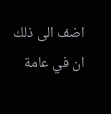اضف الى ذلك ان في عامة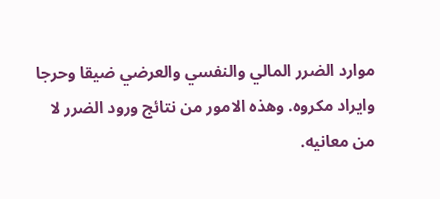موارد الضرر المالي والنفسي والعرضي ضيقا وحرجا وايراد مكروه. وهذه الامور من نتائج ورود الضرر لا من معانيه.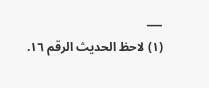___
(١) لاحظ الحديث الرقم ١٦.